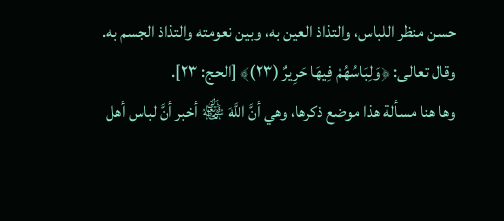حسن منظر اللباس، والتذاذ العين به، وبين نعومته والتذاذ الجسم به.
وقال تعالى: ﴿وَلِبَاسُهُمْ فِيهَا حَرِيرٌ (٢٣)﴾ [الحج: ٢٣].
وها هنا مسألة هذا موضع ذكرها، وهي أنَّ اللَّهَ ﷾ أخبر أنَّ لباس أهل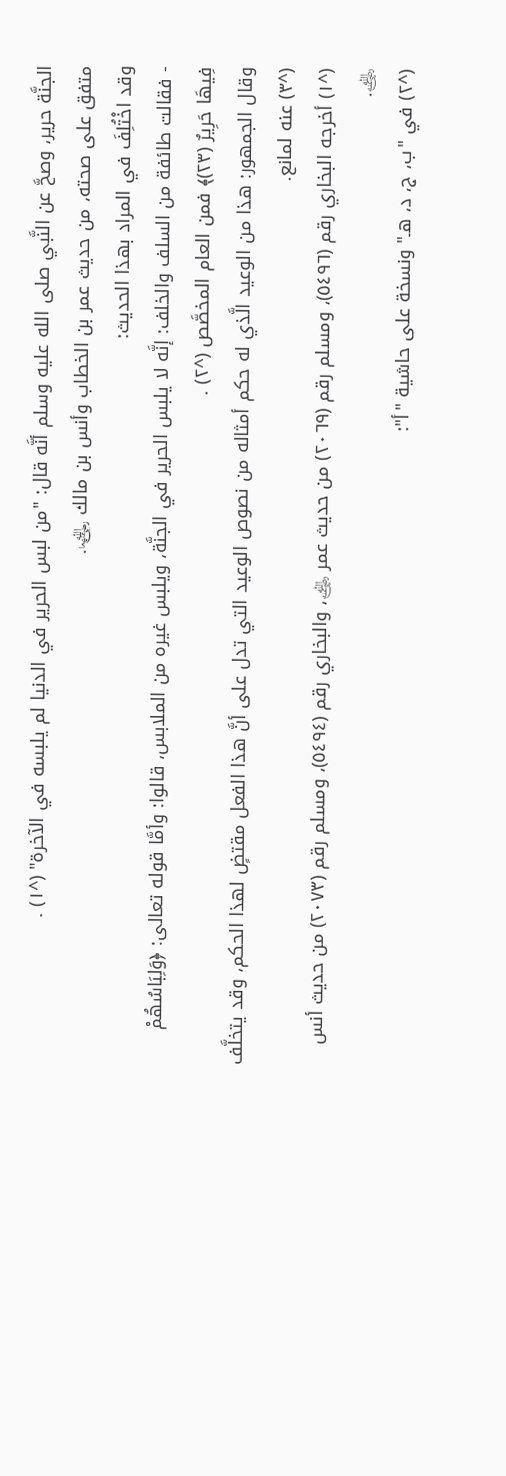الجنَّة حرير، وصحَّ عن النَّبي صلى الله عليه وسلم أنَّه قال: "من لبس الحرير في الدنيا لم يلبسه في الآخرة" (^١) .
متفق على صحته، من حديث عمر بن الخطاب وأنس بن مالك ﵄.
وقد اخْتُلِفَ في المراد بهذا الحديث:
- فقالت طائفة من السلف والخلف: إنَّه لا يلبس الحرير في الجنَّة، ويلبس غيره من الملابس، قالوا: وأمَّا قوله تعالى: ﴿وَلِبَاسُهُمْ فِيهَا حَرِيرٌ (٢٣)﴾ فمن العام المخصَّص (^٢) .
وقال الجمهور: هذا من الوعيد الَّذي له حكم أمثاله من نصوص الوعيد التي تدل على أنَّ هذا الفعل مقتضٍ لهذا الحكم، وقد يتخلَّف (^٣) عنه لمانع.
(^١) أخرجه البخاري رقم (٥٤٩٦)، ومسلم رقم (٢٠٦٩) من حديث عمر ﵁، والبخاري رقم (٥٤٩٤)، ومسلم رقم (٢٠٧٣) من حديث أنس ﵁.
(^٢) في "ب، ج، د، هـ" ونسخة على حاشية "أ":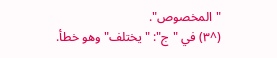"المخصوص".
(^٣) في "ج": "يختلف" وهو خطأ.